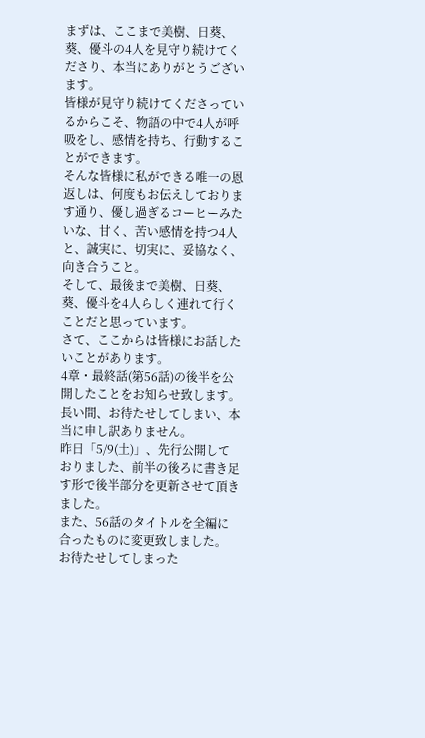まずは、ここまで美樹、日葵、葵、優斗の4人を見守り続けてくださり、本当にありがとうございます。
皆様が見守り続けてくださっているからこそ、物語の中で4人が呼吸をし、感情を持ち、行動することができます。
そんな皆様に私ができる唯一の恩返しは、何度もお伝えしております通り、優し過ぎるコーヒーみたいな、甘く、苦い感情を持つ4人と、誠実に、切実に、妥協なく、向き合うこと。
そして、最後まで美樹、日葵、葵、優斗を4人らしく連れて行くことだと思っています。
さて、ここからは皆様にお話したいことがあります。
4章・最終話(第56話)の後半を公開したことをお知らせ致します。
長い間、お待たせしてしまい、本当に申し訳ありません。
昨日「5/9(土)」、先行公開しておりました、前半の後ろに書き足す形で後半部分を更新させて頂きました。
また、56話のタイトルを全編に合ったものに変更致しました。
お待たせしてしまった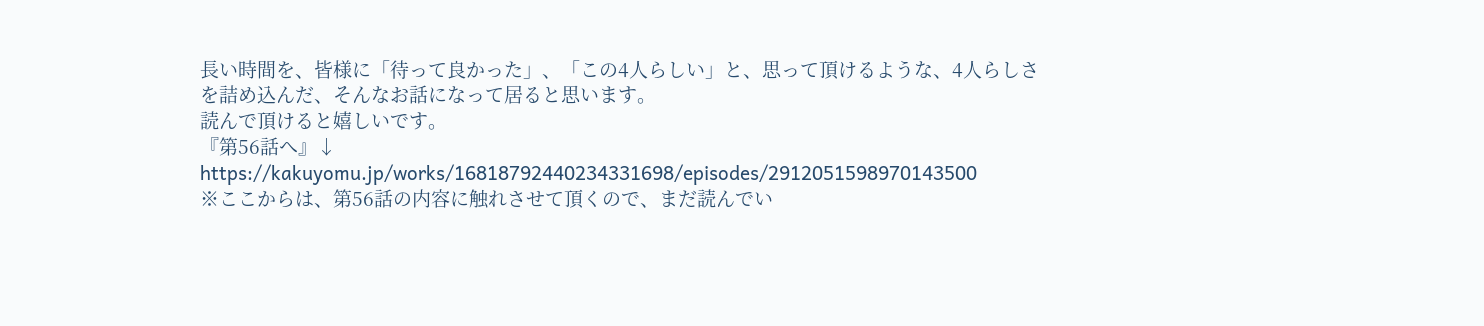長い時間を、皆様に「待って良かった」、「この4人らしい」と、思って頂けるような、4人らしさを詰め込んだ、そんなお話になって居ると思います。
読んで頂けると嬉しいです。
『第56話へ』↓
https://kakuyomu.jp/works/16818792440234331698/episodes/2912051598970143500
※ここからは、第56話の内容に触れさせて頂くので、まだ読んでい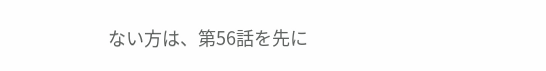ない方は、第56話を先に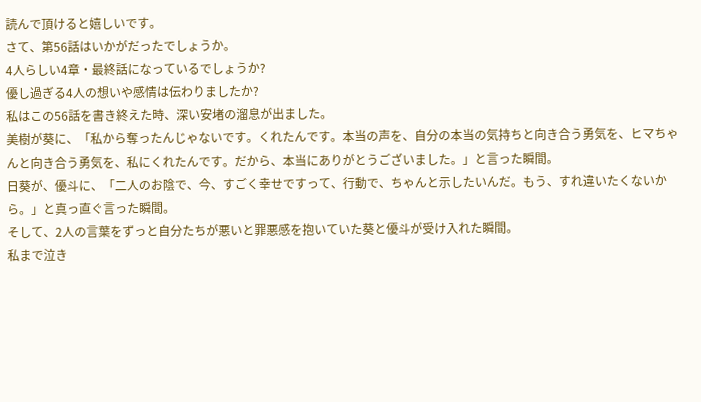読んで頂けると嬉しいです。
さて、第56話はいかがだったでしょうか。
4人らしい4章・最終話になっているでしょうか?
優し過ぎる4人の想いや感情は伝わりましたか?
私はこの56話を書き終えた時、深い安堵の溜息が出ました。
美樹が葵に、「私から奪ったんじゃないです。くれたんです。本当の声を、自分の本当の気持ちと向き合う勇気を、ヒマちゃんと向き合う勇気を、私にくれたんです。だから、本当にありがとうございました。」と言った瞬間。
日葵が、優斗に、「二人のお陰で、今、すごく幸せですって、行動で、ちゃんと示したいんだ。もう、すれ違いたくないから。」と真っ直ぐ言った瞬間。
そして、2人の言葉をずっと自分たちが悪いと罪悪感を抱いていた葵と優斗が受け入れた瞬間。
私まで泣き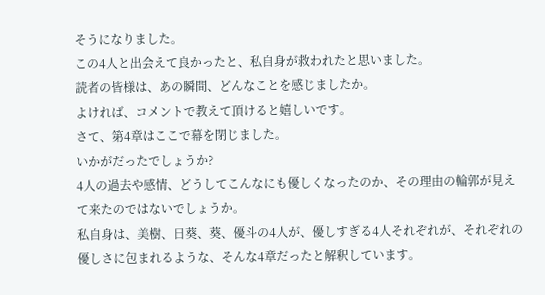そうになりました。
この4人と出会えて良かったと、私自身が救われたと思いました。
読者の皆様は、あの瞬間、どんなことを感じましたか。
よければ、コメントで教えて頂けると嬉しいです。
さて、第4章はここで幕を閉じました。
いかがだったでしょうか?
4人の過去や感情、どうしてこんなにも優しくなったのか、その理由の輪郭が見えて来たのではないでしょうか。
私自身は、美樹、日葵、葵、優斗の4人が、優しすぎる4人それぞれが、それぞれの優しさに包まれるような、そんな4章だったと解釈しています。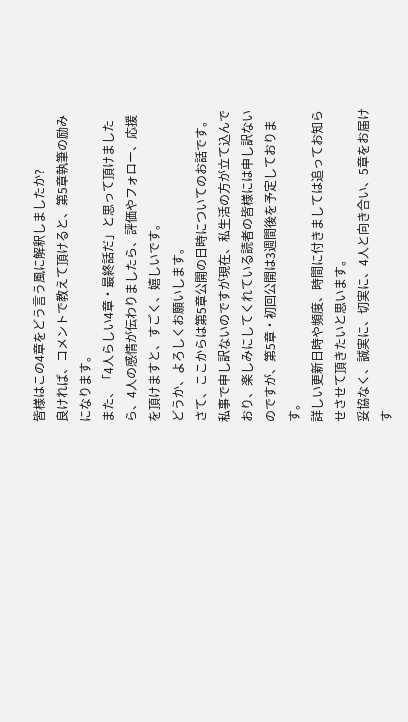皆様はこの4章をどう言う風に解釈しましたか?
良ければ、コメントで教えて頂けると、第5章執筆の励みになります。
また、「4人らしい4章・最終話だ」と思って頂けましたら、4人の感情が伝わりましたら、評価やフォロー、応援を頂けますと、すごく、嬉しいです。
どうか、よろしくお願いします。
さて、ここからは第5章公開の日時についてのお話です。
私事で申し訳ないのですが現在、私生活の方が立て込んでおり、楽しみにしてくれている読者の皆様には申し訳ないのですが、第5章・初回公開は3週間後を予定しております。
詳しい更新日時や頻度、時間に付きましては追ってお知らせさせて頂きたいと思います。
妥協なく、誠実に、切実に、4人と向き合い、5章をお届けす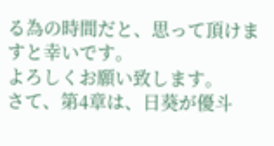る為の時間だと、思って頂けますと幸いです。
よろしくお願い致します。
さて、第4章は、日葵が優斗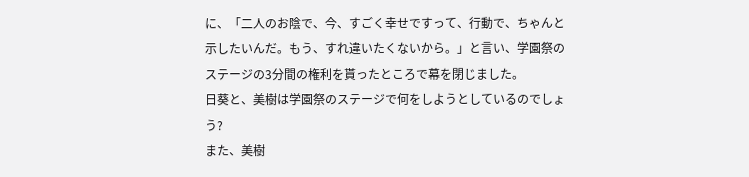に、「二人のお陰で、今、すごく幸せですって、行動で、ちゃんと示したいんだ。もう、すれ違いたくないから。」と言い、学園祭のステージの3分間の権利を貰ったところで幕を閉じました。
日葵と、美樹は学園祭のステージで何をしようとしているのでしょう?
また、美樹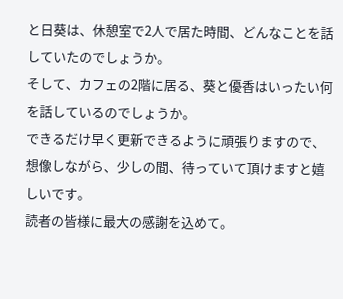と日葵は、休憩室で2人で居た時間、どんなことを話していたのでしょうか。
そして、カフェの2階に居る、葵と優香はいったい何を話しているのでしょうか。
できるだけ早く更新できるように頑張りますので、想像しながら、少しの間、待っていて頂けますと嬉しいです。
読者の皆様に最大の感謝を込めて。